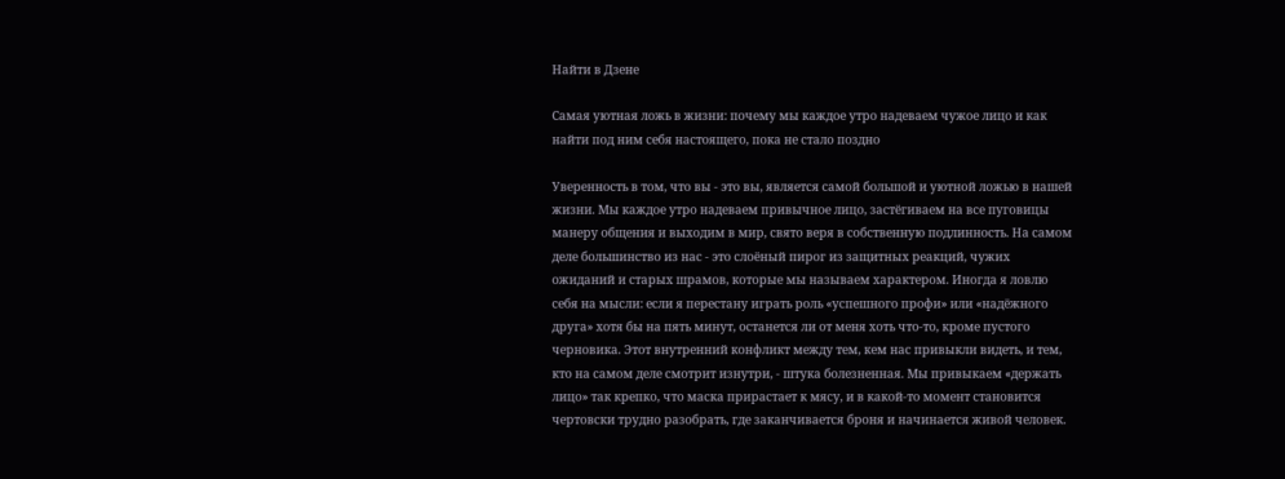Найти в Дзене

Самая уютная ложь в жизни: почему мы каждое утро надеваем чужое лицо и как найти под ним себя настоящего, пока не стало поздно

Уверенность в том, что вы - это вы, является самой большой и уютной ложью в нашей жизни. Мы каждое утро надеваем привычное лицо, застёгиваем на все пуговицы манеру общения и выходим в мир, свято веря в собственную подлинность. На самом деле большинство из нас - это слоёный пирог из защитных реакций, чужих ожиданий и старых шрамов, которые мы называем характером. Иногда я ловлю себя на мысли: если я перестану играть роль «успешного профи» или «надёжного друга» хотя бы на пять минут, останется ли от меня хоть что-то, кроме пустого черновика. Этот внутренний конфликт между тем, кем нас привыкли видеть, и тем, кто на самом деле смотрит изнутри, - штука болезненная. Мы привыкаем «держать лицо» так крепко, что маска прирастает к мясу, и в какой-то момент становится чертовски трудно разобрать, где заканчивается броня и начинается живой человек.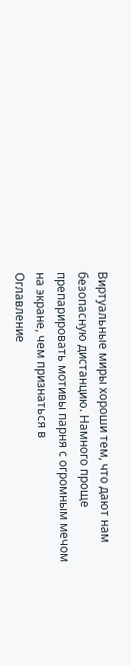Виртуальные миры хороши тем, что дают нам безопасную дистанцию. Намного проще препарировать мотивы парня с огромным мечом на экране, чем признаться в
Оглавление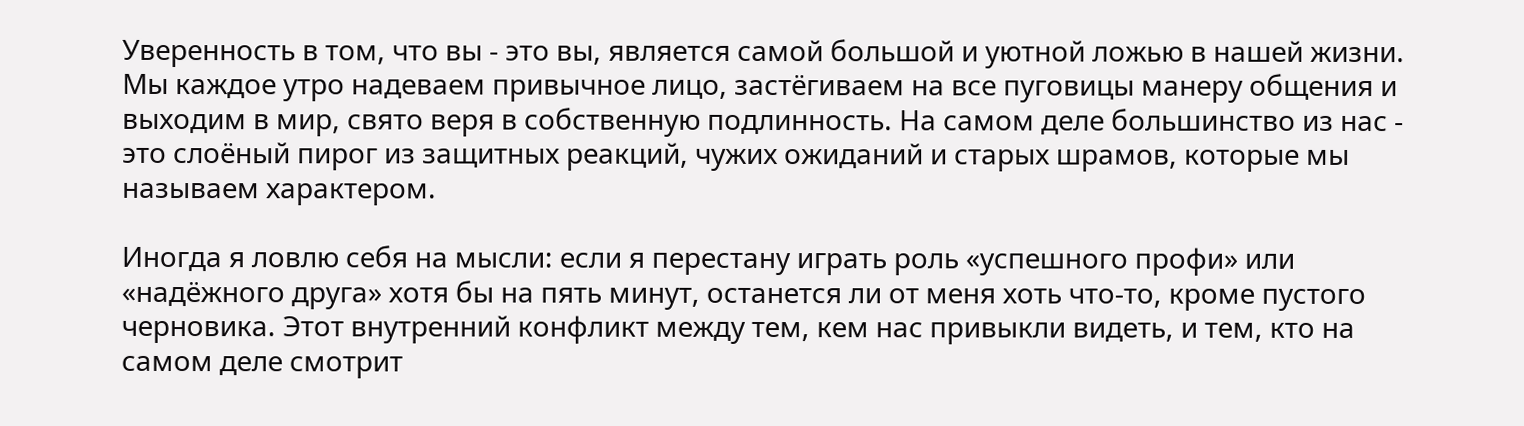Уверенность в том, что вы - это вы, является самой большой и уютной ложью в нашей жизни. Мы каждое утро надеваем привычное лицо, застёгиваем на все пуговицы манеру общения и выходим в мир, свято веря в собственную подлинность. На самом деле большинство из нас - это слоёный пирог из защитных реакций, чужих ожиданий и старых шрамов, которые мы называем характером.

Иногда я ловлю себя на мысли: если я перестану играть роль «успешного профи» или «надёжного друга» хотя бы на пять минут, останется ли от меня хоть что-то, кроме пустого черновика. Этот внутренний конфликт между тем, кем нас привыкли видеть, и тем, кто на самом деле смотрит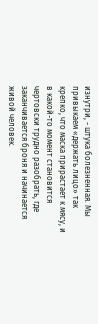изнутри, - штука болезненная. Мы привыкаем «держать лицо» так крепко, что маска прирастает к мясу, и в какой-то момент становится чертовски трудно разобрать, где заканчивается броня и начинается живой человек.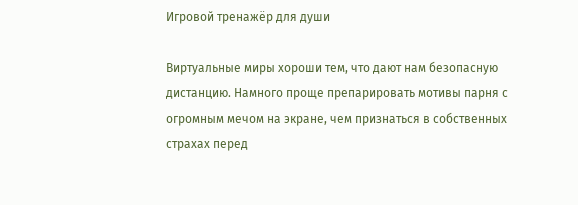Игровой тренажёр для души

Виртуальные миры хороши тем, что дают нам безопасную дистанцию. Намного проще препарировать мотивы парня с огромным мечом на экране, чем признаться в собственных страхах перед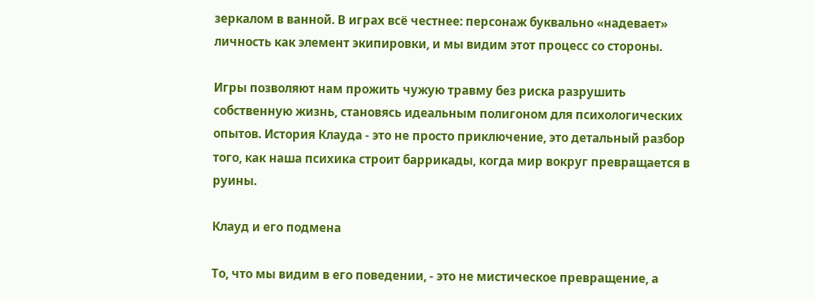зеркалом в ванной. В играх всё честнее: персонаж буквально «надевает» личность как элемент экипировки, и мы видим этот процесс со стороны.

Игры позволяют нам прожить чужую травму без риска разрушить собственную жизнь, становясь идеальным полигоном для психологических опытов. История Клауда - это не просто приключение, это детальный разбор того, как наша психика строит баррикады, когда мир вокруг превращается в руины.

Клауд и его подмена

То, что мы видим в его поведении, - это не мистическое превращение, а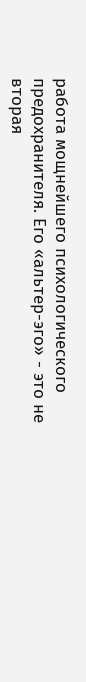работа мощнейшего психологического предохранителя. Его «альтер-эго» - это не вторая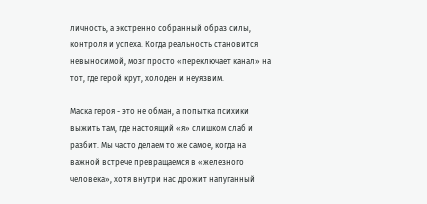личность, а экстренно собранный образ силы, контроля и успеха. Когда реальность становится невыносимой, мозг просто «переключает канал» на тот, где герой крут, холоден и неуязвим.

Маска героя - это не обман, а попытка психики выжить там, где настоящий «я» слишком слаб и разбит. Мы часто делаем то же самое, когда на важной встрече превращаемся в «железного человека», хотя внутри нас дрожит напуганный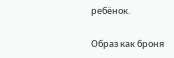ребёнок.

Образ как броня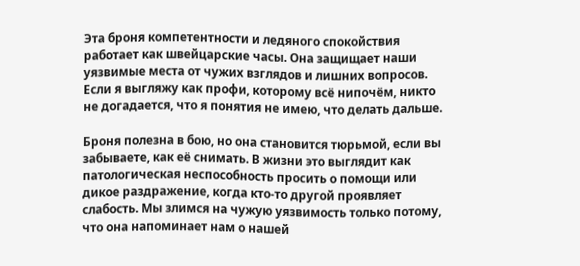Эта броня компетентности и ледяного спокойствия работает как швейцарские часы. Она защищает наши уязвимые места от чужих взглядов и лишних вопросов. Если я выгляжу как профи, которому всё нипочём, никто не догадается, что я понятия не имею, что делать дальше.

Броня полезна в бою, но она становится тюрьмой, если вы забываете, как её снимать. В жизни это выглядит как патологическая неспособность просить о помощи или дикое раздражение, когда кто-то другой проявляет слабость. Мы злимся на чужую уязвимость только потому, что она напоминает нам о нашей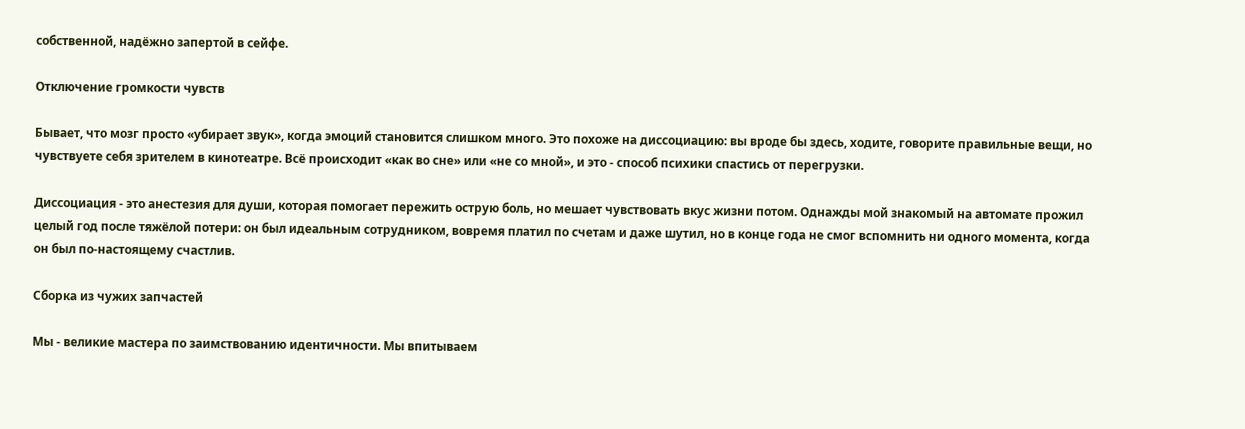собственной, надёжно запертой в сейфе.

Отключение громкости чувств

Бывает, что мозг просто «убирает звук», когда эмоций становится слишком много. Это похоже на диссоциацию: вы вроде бы здесь, ходите, говорите правильные вещи, но чувствуете себя зрителем в кинотеатре. Всё происходит «как во сне» или «не со мной», и это - способ психики спастись от перегрузки.

Диссоциация - это анестезия для души, которая помогает пережить острую боль, но мешает чувствовать вкус жизни потом. Однажды мой знакомый на автомате прожил целый год после тяжёлой потери: он был идеальным сотрудником, вовремя платил по счетам и даже шутил, но в конце года не смог вспомнить ни одного момента, когда он был по-настоящему счастлив.

Сборка из чужих запчастей

Мы - великие мастера по заимствованию идентичности. Мы впитываем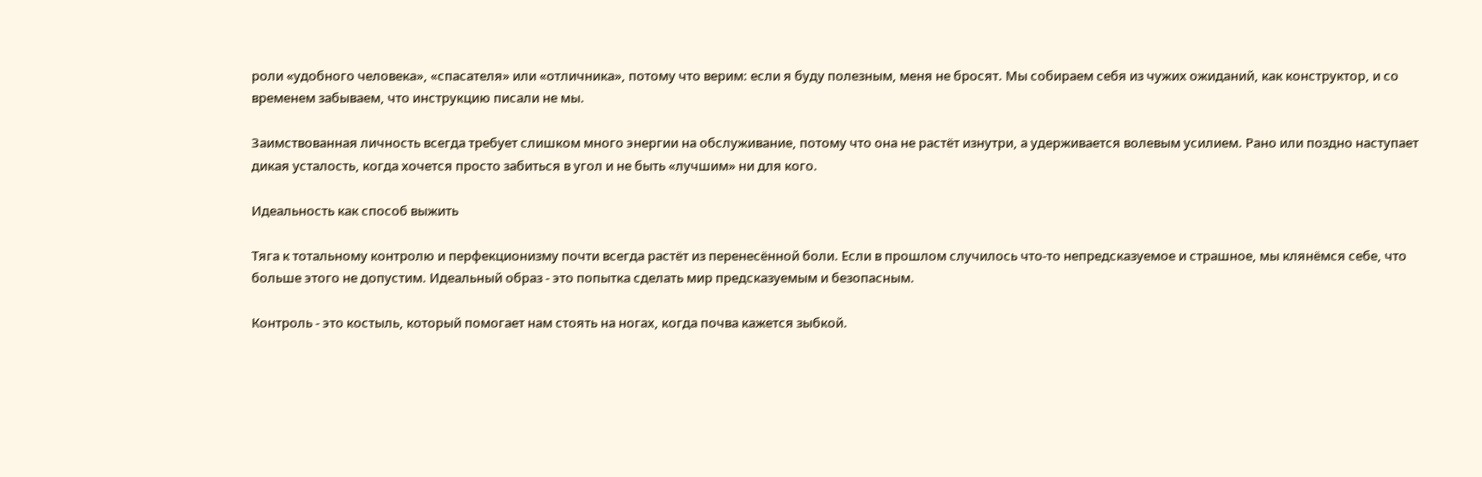роли «удобного человека», «спасателя» или «отличника», потому что верим: если я буду полезным, меня не бросят. Мы собираем себя из чужих ожиданий, как конструктор, и со временем забываем, что инструкцию писали не мы.

Заимствованная личность всегда требует слишком много энергии на обслуживание, потому что она не растёт изнутри, а удерживается волевым усилием. Рано или поздно наступает дикая усталость, когда хочется просто забиться в угол и не быть «лучшим» ни для кого.

Идеальность как способ выжить

Тяга к тотальному контролю и перфекционизму почти всегда растёт из перенесённой боли. Если в прошлом случилось что-то непредсказуемое и страшное, мы клянёмся себе, что больше этого не допустим. Идеальный образ - это попытка сделать мир предсказуемым и безопасным.

Контроль - это костыль, который помогает нам стоять на ногах, когда почва кажется зыбкой.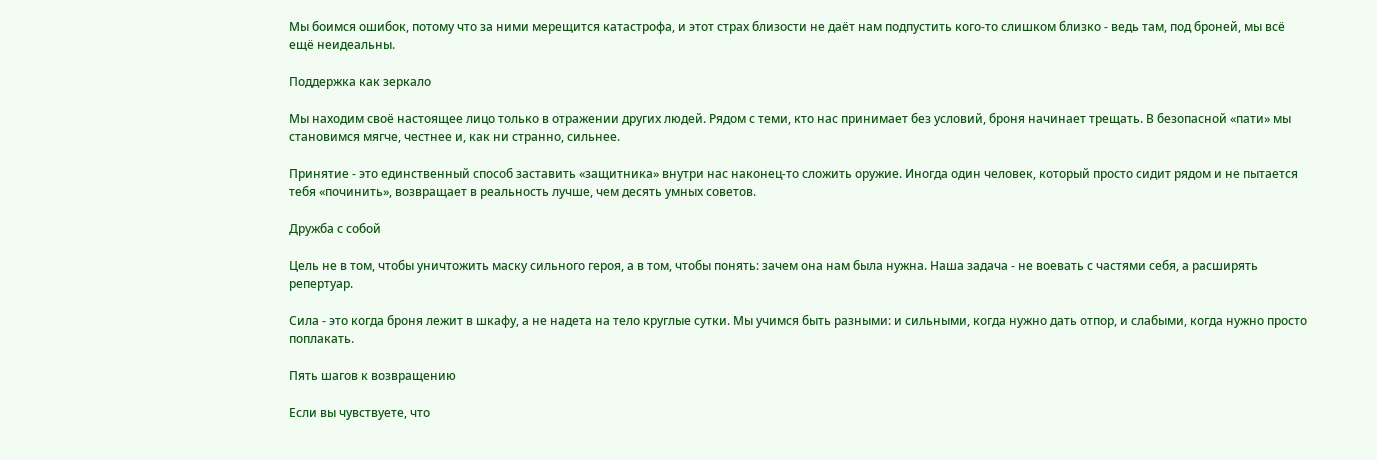Мы боимся ошибок, потому что за ними мерещится катастрофа, и этот страх близости не даёт нам подпустить кого-то слишком близко - ведь там, под броней, мы всё ещё неидеальны.

Поддержка как зеркало

Мы находим своё настоящее лицо только в отражении других людей. Рядом с теми, кто нас принимает без условий, броня начинает трещать. В безопасной «пати» мы становимся мягче, честнее и, как ни странно, сильнее.

Принятие - это единственный способ заставить «защитника» внутри нас наконец-то сложить оружие. Иногда один человек, который просто сидит рядом и не пытается тебя «починить», возвращает в реальность лучше, чем десять умных советов.

Дружба с собой

Цель не в том, чтобы уничтожить маску сильного героя, а в том, чтобы понять: зачем она нам была нужна. Наша задача - не воевать с частями себя, а расширять репертуар.

Сила - это когда броня лежит в шкафу, а не надета на тело круглые сутки. Мы учимся быть разными: и сильными, когда нужно дать отпор, и слабыми, когда нужно просто поплакать.

Пять шагов к возвращению

Если вы чувствуете, что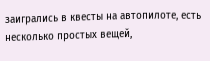заигрались в квесты на автопилоте, есть несколько простых вещей,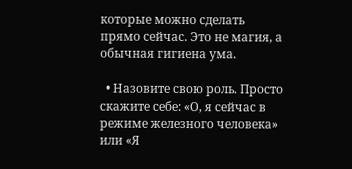которые можно сделать прямо сейчас. Это не магия, а обычная гигиена ума.

  • Назовите свою роль. Просто скажите себе: «О, я сейчас в режиме железного человека» или «Я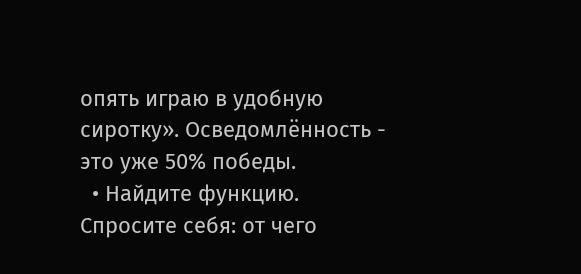опять играю в удобную сиротку». Осведомлённость - это уже 50% победы.
  • Найдите функцию. Спросите себя: от чего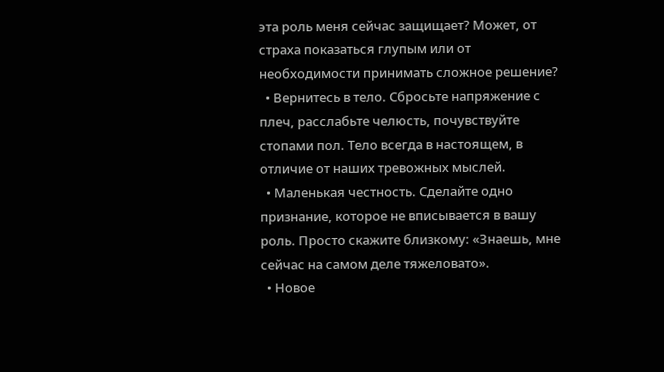эта роль меня сейчас защищает? Может, от страха показаться глупым или от необходимости принимать сложное решение?
  • Вернитесь в тело. Сбросьте напряжение с плеч, расслабьте челюсть, почувствуйте стопами пол. Тело всегда в настоящем, в отличие от наших тревожных мыслей.
  • Маленькая честность. Сделайте одно признание, которое не вписывается в вашу роль. Просто скажите близкому: «Знаешь, мне сейчас на самом деле тяжеловато».
  • Новое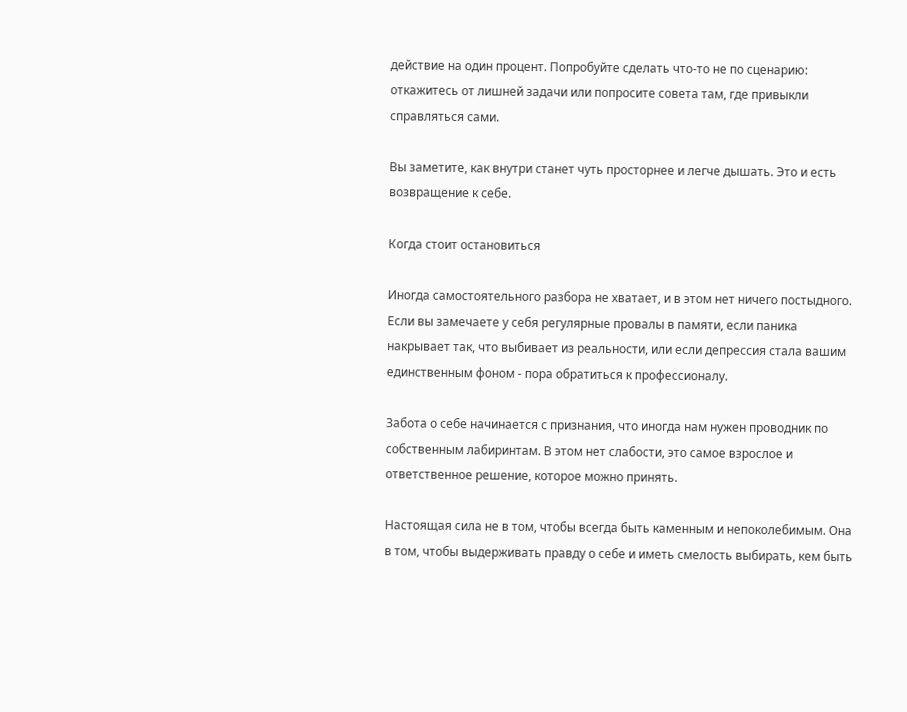действие на один процент. Попробуйте сделать что-то не по сценарию: откажитесь от лишней задачи или попросите совета там, где привыкли справляться сами.

Вы заметите, как внутри станет чуть просторнее и легче дышать. Это и есть возвращение к себе.

Когда стоит остановиться

Иногда самостоятельного разбора не хватает, и в этом нет ничего постыдного. Если вы замечаете у себя регулярные провалы в памяти, если паника накрывает так, что выбивает из реальности, или если депрессия стала вашим единственным фоном - пора обратиться к профессионалу.

Забота о себе начинается с признания, что иногда нам нужен проводник по собственным лабиринтам. В этом нет слабости, это самое взрослое и ответственное решение, которое можно принять.

Настоящая сила не в том, чтобы всегда быть каменным и непоколебимым. Она в том, чтобы выдерживать правду о себе и иметь смелость выбирать, кем быть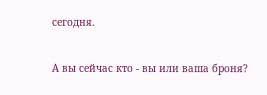сегодня.

А вы сейчас кто - вы или ваша броня?